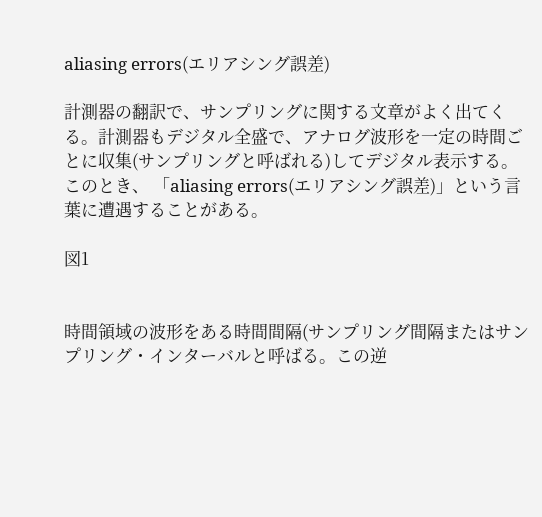aliasing errors(エリアシング誤差)

計測器の翻訳で、サンプリングに関する文章がよく出てくる。計測器もデジタル全盛で、アナログ波形を一定の時間ごとに収集(サンプリングと呼ばれる)してデジタル表示する。このとき、 「aliasing errors(エリアシング誤差)」という言葉に遭遇することがある。

図1


時間領域の波形をある時間間隔(サンプリング間隔またはサンプリング・インターバルと呼ばる。この逆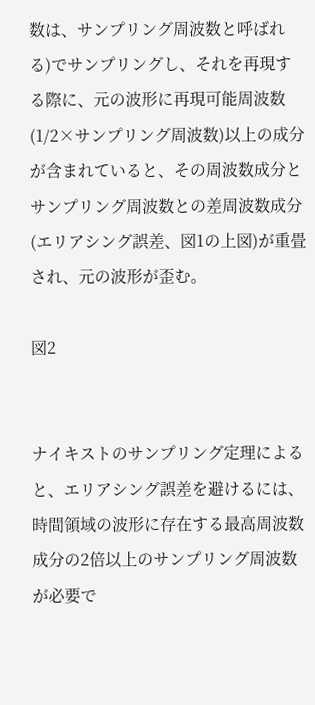数は、サンプリング周波数と呼ばれる)でサンプリングし、それを再現する際に、元の波形に再現可能周波数(1/2×サンプリング周波数)以上の成分が含まれていると、その周波数成分とサンプリング周波数との差周波数成分(エリアシング誤差、図1の上図)が重畳され、元の波形が歪む。

図2


ナイキストのサンプリング定理によると、エリアシング誤差を避けるには、時間領域の波形に存在する最高周波数成分の2倍以上のサンプリング周波数が必要で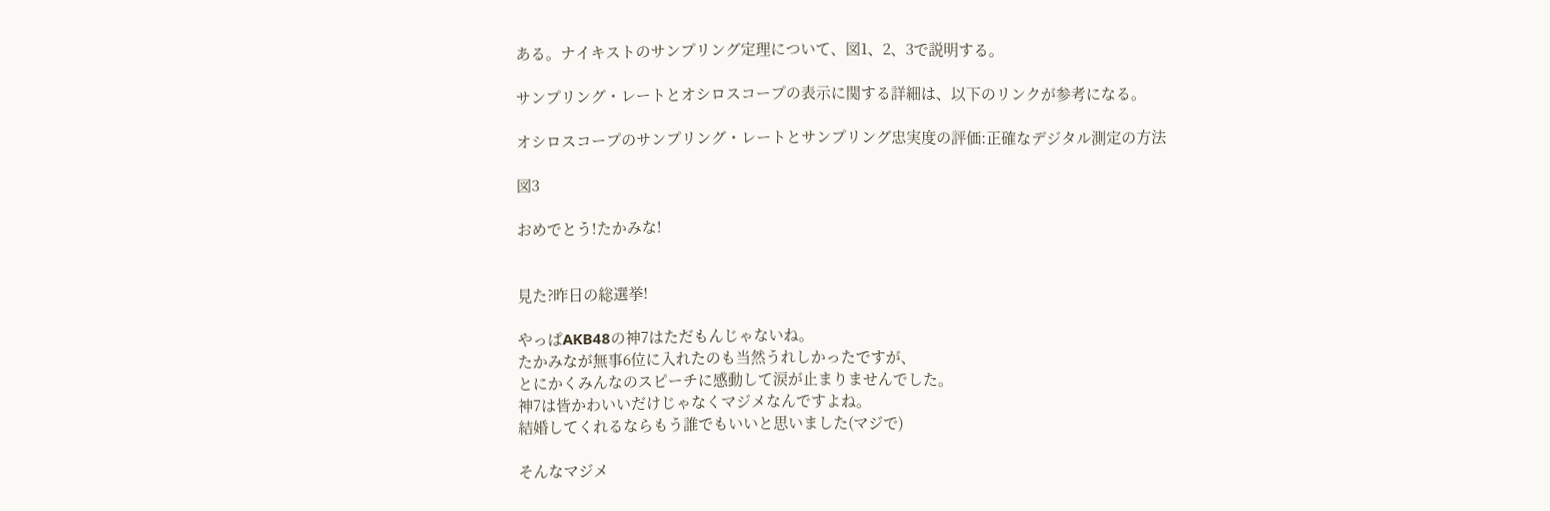ある。ナイキストのサンプリング定理について、図1、2、3で説明する。

サンプリング・レートとオシロスコープの表示に関する詳細は、以下のリンクが参考になる。

オシロスコープのサンプリング・レートとサンプリング忠実度の評価:正確なデジタル測定の方法

図3

おめでとう!たかみな!


見た?昨日の総選挙!

やっぱAKB48の神7はただもんじゃないね。
たかみなが無事6位に入れたのも当然うれしかったですが、
とにかくみんなのスピーチに感動して涙が止まりませんでした。
神7は皆かわいいだけじゃなくマジメなんですよね。
結婚してくれるならもう誰でもいいと思いました(マジで)

そんなマジメ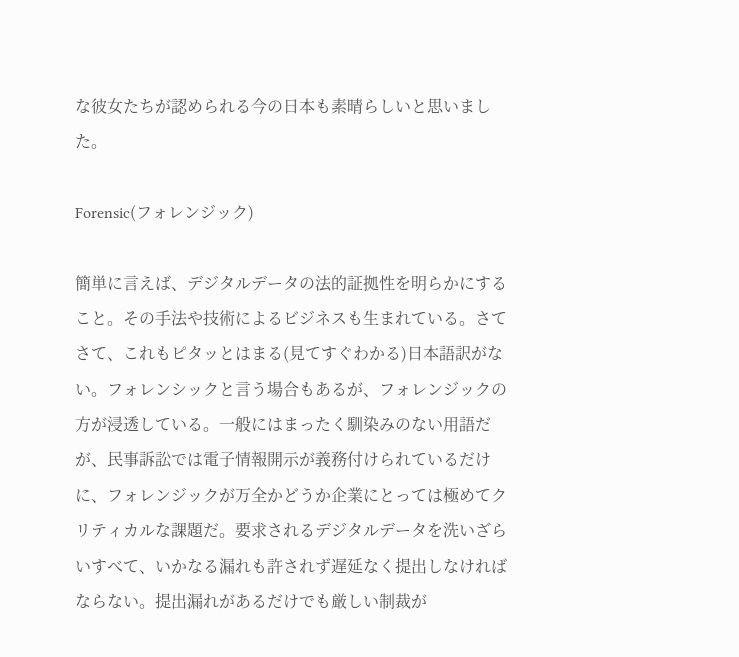な彼女たちが認められる今の日本も素晴らしいと思いました。

Forensic(フォレンジック)

簡単に言えば、デジタルデータの法的証拠性を明らかにすること。その手法や技術によるビジネスも生まれている。さてさて、これもピタッとはまる(見てすぐわかる)日本語訳がない。フォレンシックと言う場合もあるが、フォレンジックの方が浸透している。一般にはまったく馴染みのない用語だが、民事訴訟では電子情報開示が義務付けられているだけに、フォレンジックが万全かどうか企業にとっては極めてクリティカルな課題だ。要求されるデジタルデータを洗いざらいすべて、いかなる漏れも許されず遅延なく提出しなければならない。提出漏れがあるだけでも厳しい制裁が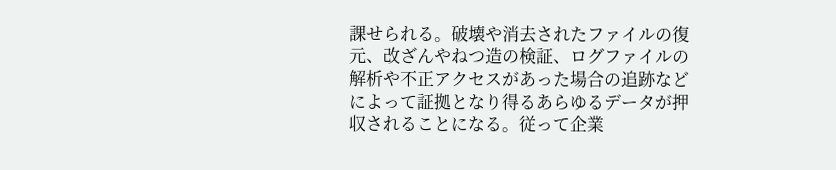課せられる。破壊や消去されたファイルの復元、改ざんやねつ造の検証、ログファイルの解析や不正アクセスがあった場合の追跡などによって証拠となり得るあらゆるデータが押収されることになる。従って企業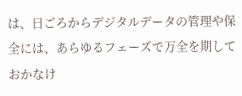は、日ごろからデジタルデータの管理や保全には、あらゆるフェーズで万全を期しておかなけ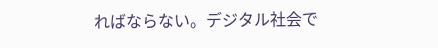ればならない。デジタル社会で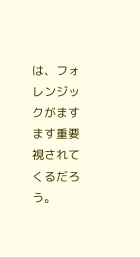は、フォレンジックがますます重要視されてくるだろう。